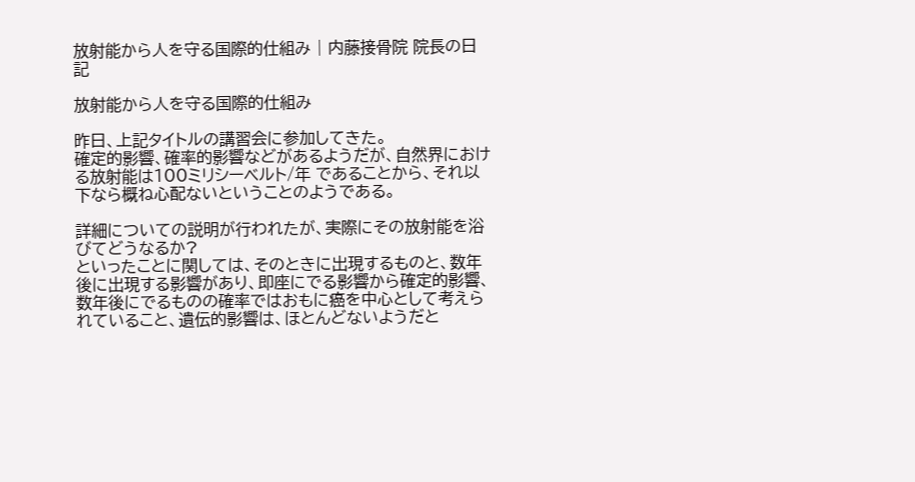放射能から人を守る国際的仕組み | 内藤接骨院 院長の日記

放射能から人を守る国際的仕組み

昨日、上記タイトルの講習会に参加してきた。
確定的影響、確率的影響などがあるようだが、自然界における放射能は100ミリシーベルト/年 であることから、それ以下なら概ね心配ないということのようである。

詳細についての説明が行われたが、実際にその放射能を浴びてどうなるか?
といったことに関しては、そのときに出現するものと、数年後に出現する影響があり、即座にでる影響から確定的影響、数年後にでるものの確率ではおもに癌を中心として考えられていること、遺伝的影響は、ほとんどないようだと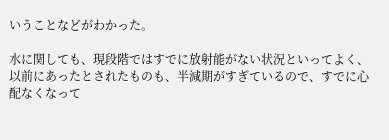いうことなどがわかった。

水に関しても、現段階ではすでに放射能がない状況といってよく、以前にあったとされたものも、半減期がすぎているので、すでに心配なくなって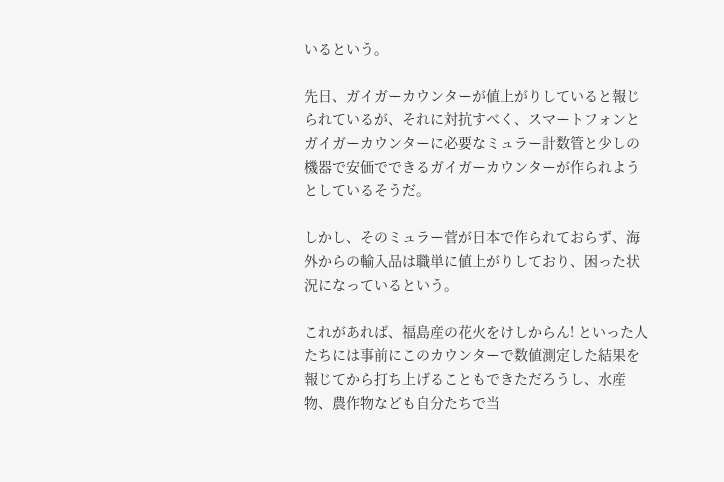いるという。

先日、ガイガーカウンターが値上がりしていると報じられているが、それに対抗すべく、スマートフォンとガイガーカウンターに必要なミュラー計数管と少しの機器で安価でできるガイガーカウンターが作られようとしているそうだ。

しかし、そのミュラー菅が日本で作られておらず、海外からの輸入品は職単に値上がりしており、困った状況になっているという。

これがあれば、福島産の花火をけしからん! といった人たちには事前にこのカウンターで数値測定した結果を報じてから打ち上げることもできただろうし、水産物、農作物なども自分たちで当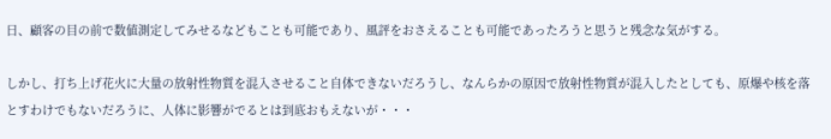日、顧客の目の前で数値測定してみせるなどもことも可能であり、風評をおさえることも可能であったろうと思うと残念な気がする。

しかし、打ち上げ花火に大量の放射性物質を混入させること自体できないだろうし、なんらかの原因で放射性物質が混入したとしても、原爆や核を落とすわけでもないだろうに、人体に影響がでるとは到底おもえないが・・・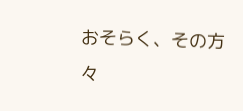おそらく、その方々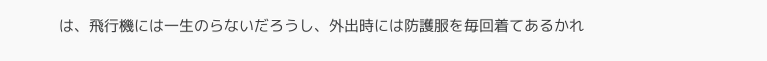は、飛行機には一生のらないだろうし、外出時には防護服を毎回着てあるかれ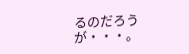るのだろうが・・・。